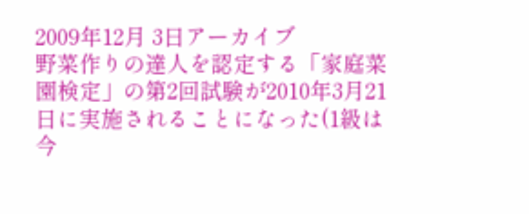2009年12月 3日アーカイブ
野菜作りの達人を認定する「家庭菜園検定」の第2回試験が2010年3月21日に実施されることになった(1級は今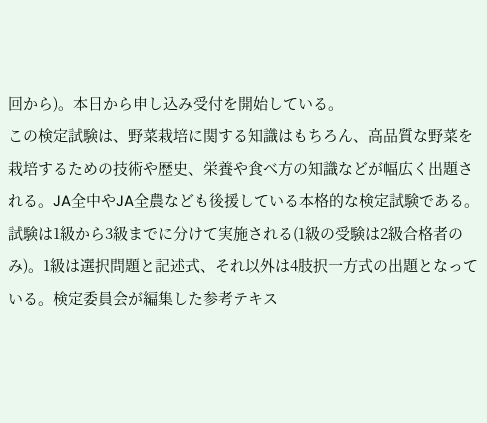回から)。本日から申し込み受付を開始している。
この検定試験は、野菜栽培に関する知識はもちろん、高品質な野菜を栽培するための技術や歴史、栄養や食べ方の知識などが幅広く出題される。JA全中やJA全農なども後援している本格的な検定試験である。
試験は1級から3級までに分けて実施される(1級の受験は2級合格者のみ)。1級は選択問題と記述式、それ以外は4肢択一方式の出題となっている。検定委員会が編集した参考テキス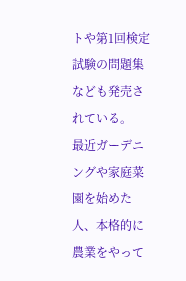トや第1回検定試験の問題集なども発売されている。
最近ガーデニングや家庭菜園を始めた人、本格的に農業をやって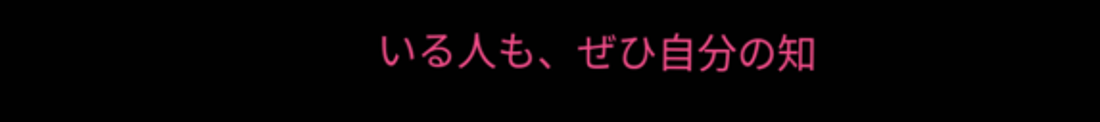いる人も、ぜひ自分の知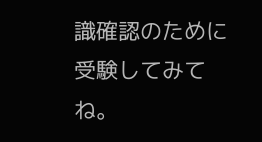識確認のために受験してみてね。